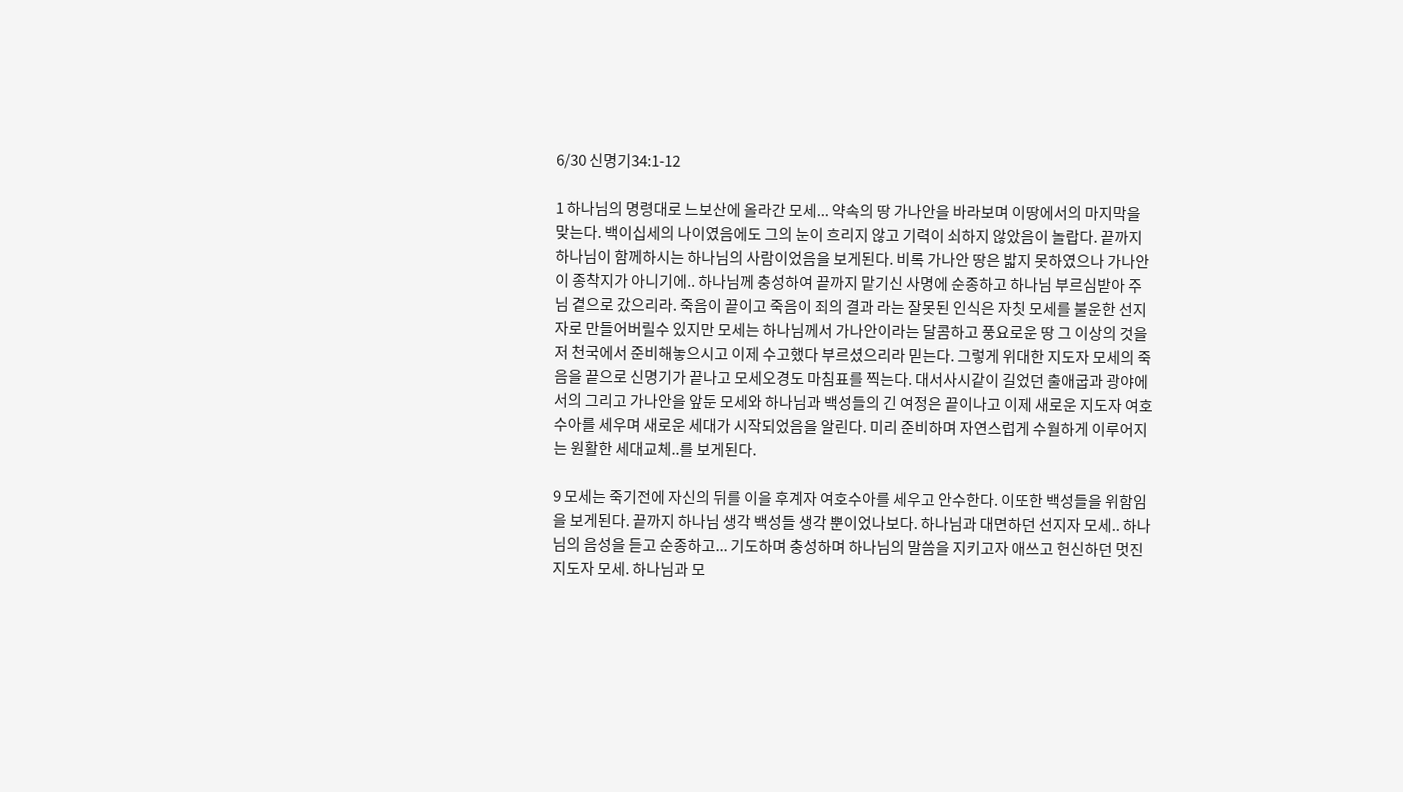6/30 신명기34:1-12

1 하나님의 명령대로 느보산에 올라간 모세... 약속의 땅 가나안을 바라보며 이땅에서의 마지막을 맞는다. 백이십세의 나이였음에도 그의 눈이 흐리지 않고 기력이 쇠하지 않았음이 놀랍다. 끝까지 하나님이 함께하시는 하나님의 사람이었음을 보게된다. 비록 가나안 땅은 밟지 못하였으나 가나안이 종착지가 아니기에.. 하나님께 충성하여 끝까지 맡기신 사명에 순종하고 하나님 부르심받아 주님 곁으로 갔으리라. 죽음이 끝이고 죽음이 죄의 결과 라는 잘못된 인식은 자칫 모세를 불운한 선지자로 만들어버릴수 있지만 모세는 하나님께서 가나안이라는 달콤하고 풍요로운 땅 그 이상의 것을 저 천국에서 준비해놓으시고 이제 수고했다 부르셨으리라 믿는다. 그렇게 위대한 지도자 모세의 죽음을 끝으로 신명기가 끝나고 모세오경도 마침표를 찍는다. 대서사시같이 길었던 출애굽과 광야에서의 그리고 가나안을 앞둔 모세와 하나님과 백성들의 긴 여정은 끝이나고 이제 새로운 지도자 여호수아를 세우며 새로운 세대가 시작되었음을 알린다. 미리 준비하며 자연스럽게 수월하게 이루어지는 원활한 세대교체..를 보게된다.

9 모세는 죽기전에 자신의 뒤를 이을 후계자 여호수아를 세우고 안수한다. 이또한 백성들을 위함임을 보게된다. 끝까지 하나님 생각 백성들 생각 뿐이었나보다. 하나님과 대면하던 선지자 모세.. 하나님의 음성을 듣고 순종하고... 기도하며 충성하며 하나님의 말씀을 지키고자 애쓰고 헌신하던 멋진 지도자 모세. 하나님과 모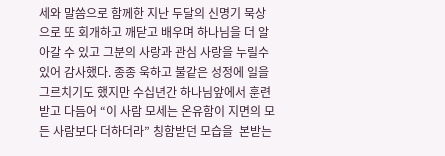세와 말씀으로 함께한 지난 두달의 신명기 묵상으로 또 회개하고 깨닫고 배우며 하나님을 더 알아갈 수 있고 그분의 사랑과 관심 사랑을 누릴수 있어 감사했다. 종종 욱하고 불같은 성정에 일을 그르치기도 했지만 수십년간 하나님앞에서 훈련받고 다듬어 “이 사람 모세는 온유함이 지면의 모든 사람보다 더하더라” 칭함받던 모습을  본받는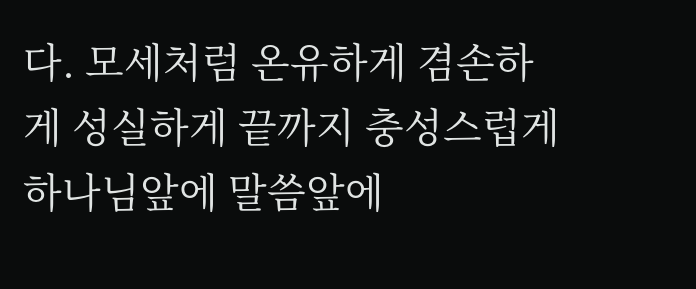다. 모세처럼 온유하게 겸손하게 성실하게 끝까지 충성스럽게 하나님앞에 말씀앞에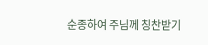순종하여 주님께 칭찬받기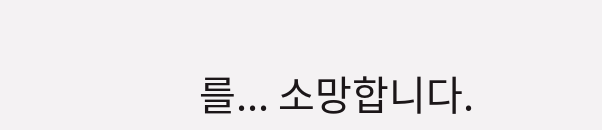를... 소망합니다.